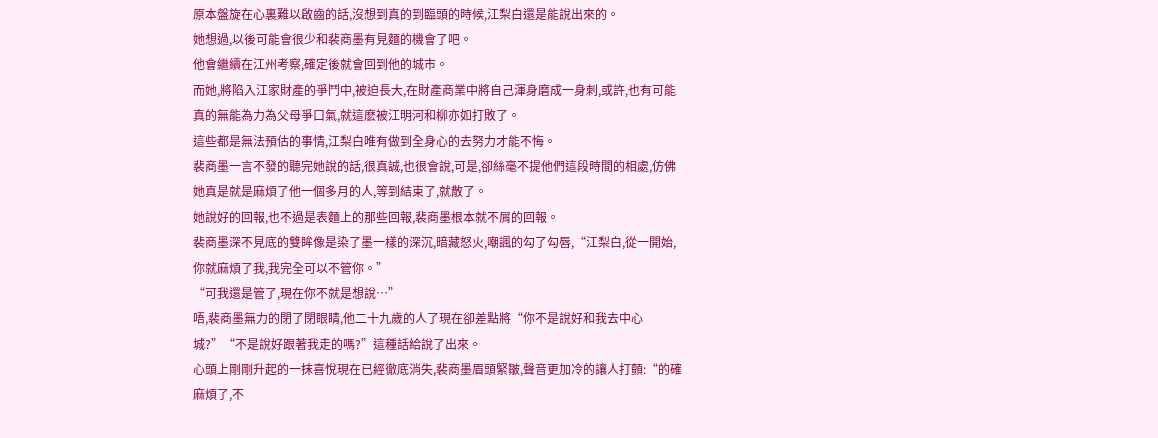原本盤旋在心裏難以啟齒的話,沒想到真的到臨頭的時候,江梨白還是能說出來的。
她想過,以後可能會很少和裴商墨有見麵的機會了吧。
他會繼續在江州考察,確定後就會回到他的城市。
而她,將陷入江家財產的爭鬥中,被迫長大,在財產商業中將自己渾身磨成一身刺,或許,也有可能真的無能為力為父母爭口氣,就這麽被江明河和柳亦如打敗了。
這些都是無法預估的事情,江梨白唯有做到全身心的去努力才能不悔。
裴商墨一言不發的聽完她說的話,很真誠,也很會說,可是,卻絲毫不提他們這段時間的相處,仿佛她真是就是麻煩了他一個多月的人,等到結束了,就散了。
她說好的回報,也不過是表麵上的那些回報,裴商墨根本就不屑的回報。
裴商墨深不見底的雙眸像是染了墨一樣的深沉,暗藏怒火,嘲諷的勾了勾唇,“江梨白,從一開始,你就麻煩了我,我完全可以不管你。”
“可我還是管了,現在你不就是想說…”
唔,裴商墨無力的閉了閉眼睛,他二十九歲的人了現在卻差點將“你不是說好和我去中心城?”“不是說好跟著我走的嗎?”這種話給說了出來。
心頭上剛剛升起的一抹喜悅現在已經徹底消失,裴商墨眉頭緊皺,聲音更加冷的讓人打顫:“的確麻煩了,不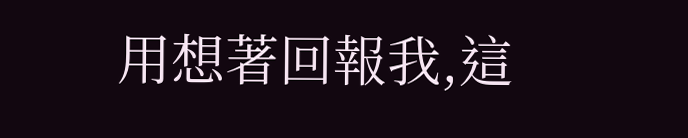用想著回報我,這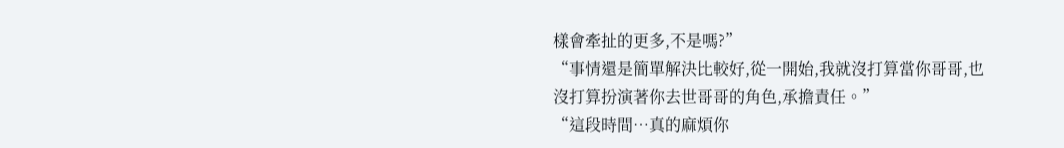樣會牽扯的更多,不是嗎?”
“事情還是簡單解決比較好,從一開始,我就沒打算當你哥哥,也沒打算扮演著你去世哥哥的角色,承擔責任。”
“這段時間…真的麻煩你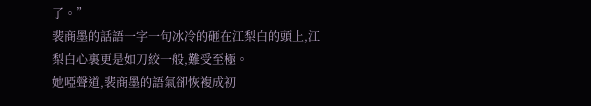了。”
裴商墨的話語一字一句冰冷的砸在江梨白的頭上,江梨白心裏更是如刀絞一般,難受至極。
她啞聲道,裴商墨的語氣卻恢複成初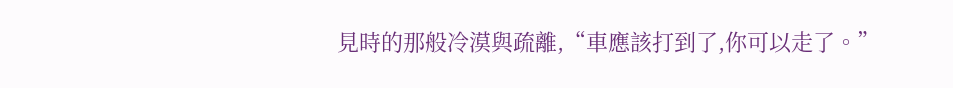見時的那般冷漠與疏離,“車應該打到了,你可以走了。”